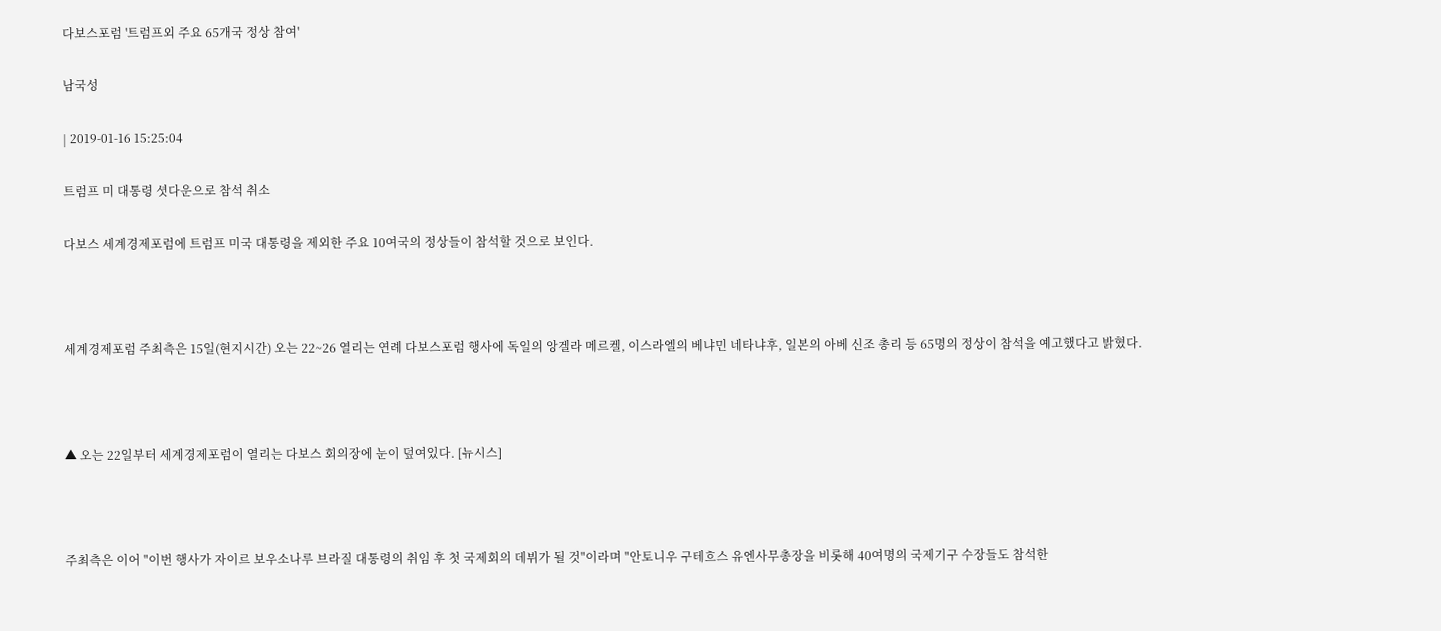다보스포럼 '트럼프외 주요 65개국 정상 참여'

남국성

| 2019-01-16 15:25:04

트럼프 미 대통령 셧다운으로 참석 취소

다보스 세계경제포럼에 트럼프 미국 대통령을 제외한 주요 10여국의 정상들이 참석할 것으로 보인다.



세계경제포럼 주최측은 15일(현지시간) 오는 22~26 열리는 연례 다보스포럼 행사에 독일의 앙겔라 메르켈, 이스라엘의 베냐민 네타냐후, 일본의 아베 신조 총리 등 65명의 정상이 참석을 예고했다고 밝혔다.



▲ 오는 22일부터 세계경제포럼이 열리는 다보스 회의장에 눈이 덮여있다. [뉴시스]



주최측은 이어 "이번 행사가 자이르 보우소나루 브라질 대통령의 취임 후 첫 국제회의 데뷔가 될 것"이라며 "안토니우 구테흐스 유엔사무총장을 비롯해 40여명의 국제기구 수장들도 참석한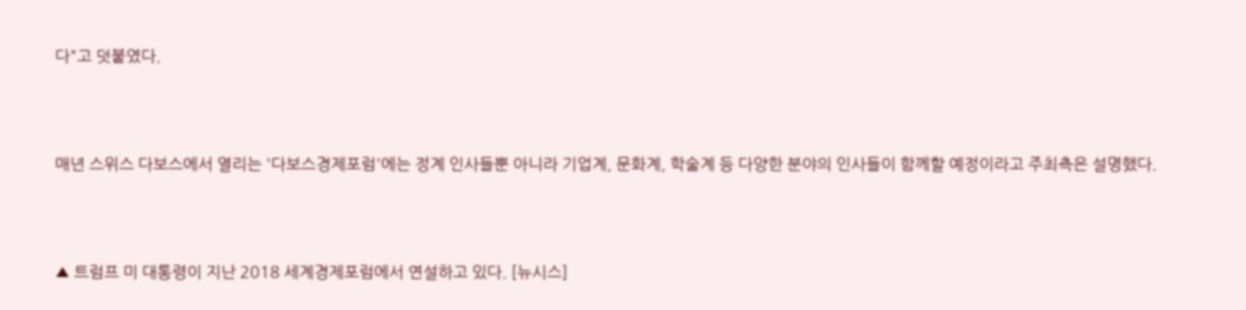다"고 덧붙였다.



매년 스위스 다보스에서 열리는 '다보스경제포럼'에는 정계 인사들뿐 아니라 기업계, 문화계, 학술계 등 다양한 분야의 인사들이 함께할 예정이라고 주최측은 설명했다.



▲ 트럼프 미 대통령이 지난 2018 세계경제포럼에서 연설하고 있다. [뉴시스]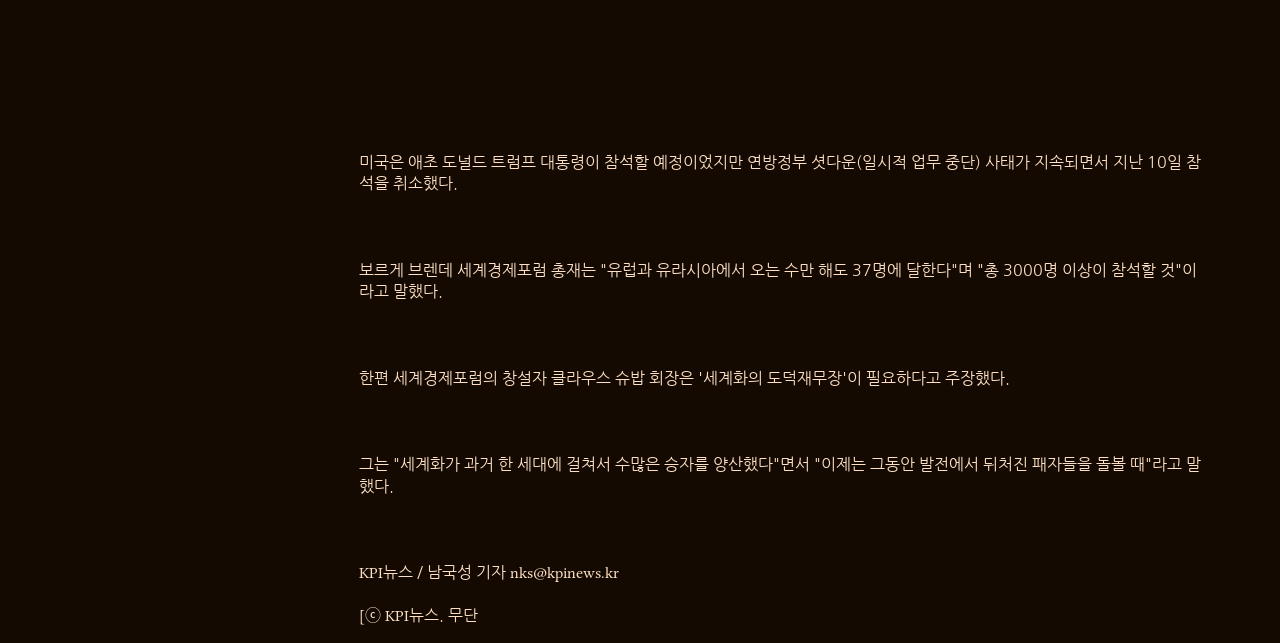미국은 애초 도널드 트럼프 대통령이 참석할 예정이었지만 연방정부 셧다운(일시적 업무 중단) 사태가 지속되면서 지난 10일 참석을 취소했다.



보르게 브렌데 세계경제포럼 총재는 "유럽과 유라시아에서 오는 수만 해도 37명에 달한다"며 "총 3000명 이상이 참석할 것"이라고 말했다.



한편 세계경제포럼의 창설자 클라우스 슈밥 회장은 '세계화의 도덕재무장'이 필요하다고 주장했다.



그는 "세계화가 과거 한 세대에 걸쳐서 수많은 승자를 양산했다"면서 "이제는 그동안 발전에서 뒤처진 패자들을 돌볼 때"라고 말했다.



KPI뉴스 / 남국성 기자 nks@kpinews.kr

[ⓒ KPI뉴스. 무단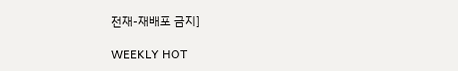전재-재배포 금지]

WEEKLY HOT